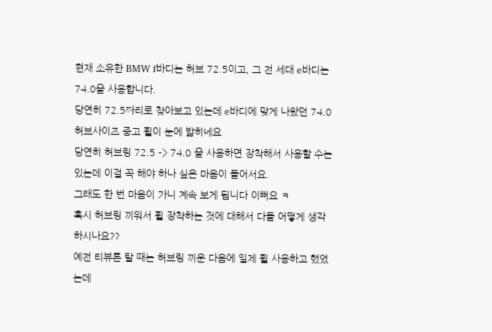현재 소유한 BMW f바디는 허브 72.5이고, 그 전 세대 e바디는 74.0을 사용합니다.
당연히 72.5짜리로 찾아보고 있는데 e바디에 맞게 나왔던 74.0 허브사이즈 중고 휠이 눈에 밟히네요
당연히 허브링 72.5 -> 74.0 을 사용하면 장착해서 사용할 수는 있는데 이걸 꼭 해야 하나 싶은 마음이 들어서요.
그래도 한 번 마음이 가니 계속 보게 됩니다 이뻐요 ㅋ
혹시 허브링 끼워서 휠 장착하는 것에 대해서 다들 어떻게 생각하시나요??
예전 티뷰론 탈 때는 허브링 끼운 다음에 일제 휠 사용하고 했었는데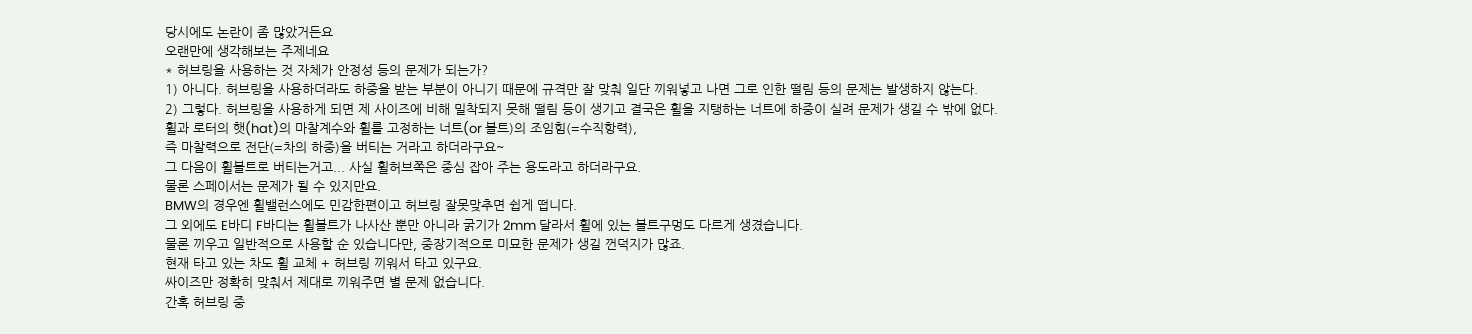당시에도 논란이 좀 많았거든요
오랜만에 생각해보는 주제네요
* 허브링을 사용하는 것 자체가 안정성 등의 문제가 되는가?
1) 아니다. 허브링을 사용하더라도 하중을 받는 부분이 아니기 때문에 규격만 잘 맞춰 일단 끼워넣고 나면 그로 인한 떨림 등의 문제는 발생하지 않는다.
2) 그렇다. 허브링을 사용하게 되면 제 사이즈에 비해 밀착되지 못해 떨림 등이 생기고 결국은 휠을 지탱하는 너트에 하중이 실려 문제가 생길 수 밖에 없다.
휠과 로터의 햇(hat)의 마찰계수와 휠를 고정하는 너트(or 볼트)의 조임힘(=수직항력),
즉 마찰력으로 전단(=차의 하중)을 버티는 거라고 하더라구요~
그 다음이 휠볼트로 버티는거고... 사실 휠허브쪽은 중심 잡아 주는 용도라고 하더라구요.
물론 스페이서는 문제가 될 수 있지만요.
BMW의 경우엔 휠밸런스에도 민감한편이고 허브링 잘못맞추면 쉽게 떱니다.
그 외에도 E바디 F바디는 휠볼트가 나사산 뿐만 아니라 굵기가 2mm 달라서 휠에 있는 볼트구멍도 다르게 생겼습니다.
물론 끼우고 일반적으로 사용할 순 있습니다만, 중장기적으로 미묘한 문제가 생길 껀덕지가 많죠.
현재 타고 있는 차도 휠 교체 + 허브링 끼워서 타고 있구요.
싸이즈만 정확히 맞춰서 제대로 끼워주면 별 문제 없습니다.
간혹 허브링 중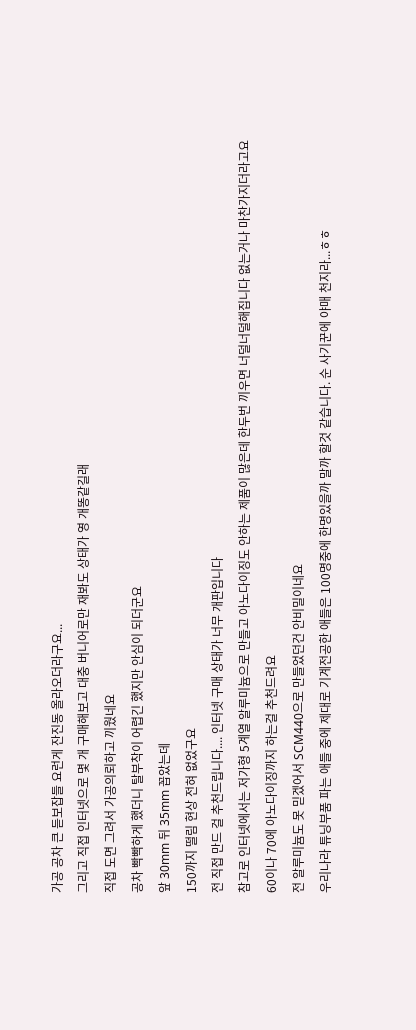가공 공차 큰 듣보잡들 요런게 잔진동 올라오더라구요...
그리고 직접 인터넷으로 몇 개 구매해보고 대충 버니어로만 재봐도 상태가 영 개똥같길래
직접 도면 그려서 가공의뢰하고 끼웠네요
공차 빡빡하게 했더니 탈부착이 어렵긴 했지만 안심이 되더군요
앞 30mm 뒤 35mm 꼽았는데
150까지 떨림 현상 전혀 없었구요
전 직접 만드 걸 추천드립니다.... 인터넷 구매 상태가 너무 개판입니다
참고로 인터넷에서는 저가형 5계열 알루미늄으로 만들고 아노다이징도 안하는 제품이 많은데 한두번 끼우면 너덜너덜해집니다 없는거나 마찬가지더라고요
60이나 70에 아노다이징까지 하는걸 추천드려요
전 알루미늄도 못 믿겠어서 SCM440으로 만들었던건 안비밀이네요
우리나라 튜닝부품 파는 애들 중에 제대로 기계전공한 애들은 100명중에 한명있을까 말까 할것 같습니다. 순 사기꾼에 야매 천지라...ㅎㅎ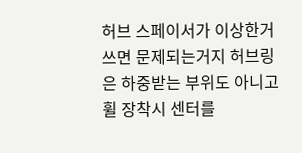허브 스페이서가 이상한거 쓰면 문제되는거지 허브링은 하중받는 부위도 아니고 휠 장착시 센터를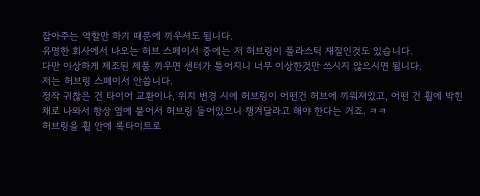잡아주는 역할만 하기 때문에 끼우셔도 됩니다.
유명한 회사에서 나오는 허브 스페이서 중에는 저 허브링이 플라스틱 재질인것도 있습니다.
다만 이상하게 제조된 제품 끼우면 센터가 틀어지니 너무 이상한것만 쓰시지 않으시면 됩니다.
저는 허브링 스페이서 안씁니다.
정작 귀찮은 건 타이어 교환이나, 위치 변경 시에 허브링이 어떤건 허브에 끼워져있고, 어떤 건 휠에 박힌채로 나와서 항상 옆에 붙어서 허브링 들어있으니 챙겨달라고 해야 한다는 거죠. ㅋㅋ
허브링을 휠 안에 록타이트로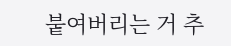붙여버리는 거 추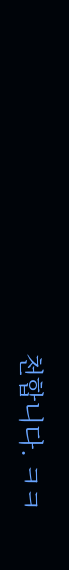천합니다. ㅋㅋ